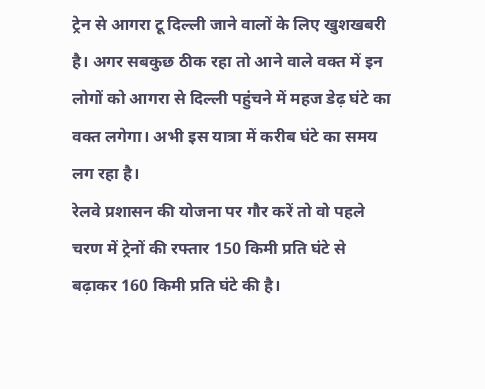ट्रेन से आगरा टू दिल्ली जाने वालों के लिए खुशखबरी है। अगर सबकुछ ठीक रहा तो आने वाले वक्त में इन लोगों को आगरा से दिल्ली पहुंचने में महज डेढ़ घंटे का वक्त लगेगा। अभी इस यात्रा में करीब घंटे का समय लग रहा है।
रेलवे प्रशासन की योजना पर गौर करें तो वो पहले चरण में ट्रेनों की रफ्तार 150 किमी प्रति घंटे से बढ़ाकर 160 किमी प्रति घंटे की है।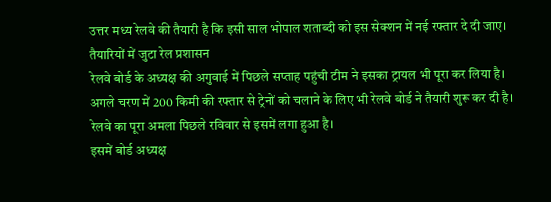उत्तर मध्य रेलवे की तैयारी है कि इसी साल भोपाल शताब्दी को इस सेक्शन में नई रफ्तार दे दी जाए।
तैयारियों में जुटा रेल प्रशासन
रेलवे बोर्ड के अध्यक्ष की अगुवाई में पिछले सप्ताह पहुंची टीम ने इसका ट्रायल भी पूरा कर लिया है। अगले चरण में 200 किमी की रफ्तार से ट्रेनों को चलाने के लिए भी रेलवे बोर्ड ने तैयारी शुरू कर दी है। रेलवे का पूरा अमला पिछले रविवार से इसमें लगा हुआ है।
इसमें बोर्ड अध्यक्ष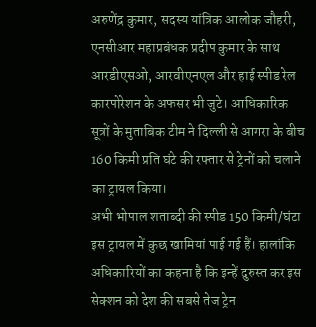अरुणेंद्र कुमार, सदस्य यांत्रिक आलोक जौहरी, एनसीआर महाप्रबंधक प्रदीप कुमार के साथ आरडीएसओ, आरवीएनएल और हाई स्पीड रेल कारपोरेशन के अफसर भी जुटे। आधिकारिक सूत्रों के मुताबिक टीम ने दिल्ली से आगरा के बीच 160 किमी प्रति घंटे की रफ्तार से ट्रेनों को चलाने का ट्रायल किया।
अभी भोपाल शताब्दी की स्पीड 150 किमी/घंटा
इस ट्रायल में कुछ खामियां पाई गई हैं। हालांकि अधिकारियों का कहना है कि इन्हें दुरुस्त कर इस सेक्शन को देश की सबसे तेज ट्रेन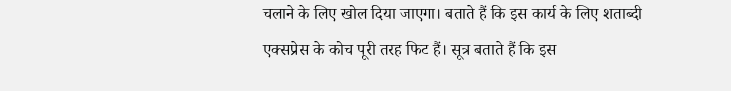चलाने के लिए खोल दिया जाएगा। बताते हैं कि इस कार्य के लिए शताब्दी एक्सप्रेस के कोच पूरी तरह फिट हैं। सूत्र बताते हैं कि इस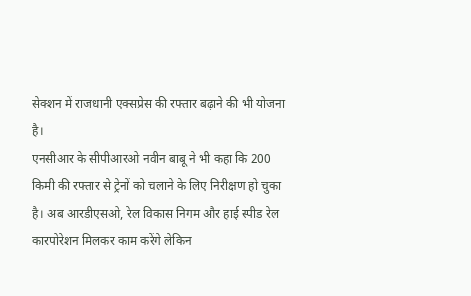सेक्शन में राजधानी एक्सप्रेस की रफ्तार बढ़ाने की भी योजना है।
एनसीआर के सीपीआरओ नवीन बाबू ने भी कहा कि 200 किमी की रफ्तार से ट्रेनों को चलाने के लिए निरीक्षण हो चुका है। अब आरडीएसओ, रेल विकास निगम और हाई स्पीड रेल कारपोरेशन मिलकर काम करेंगे लेकिन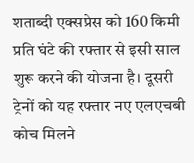शताब्दी एक्सप्रेस को 160 किमी प्रति घंटे की रफ्तार से इसी साल शुरू करने की योजना है। दूसरी ट्रेनों को यह रफ्तार नए एलएचबी कोच मिलने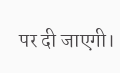पर दी जाएगी।